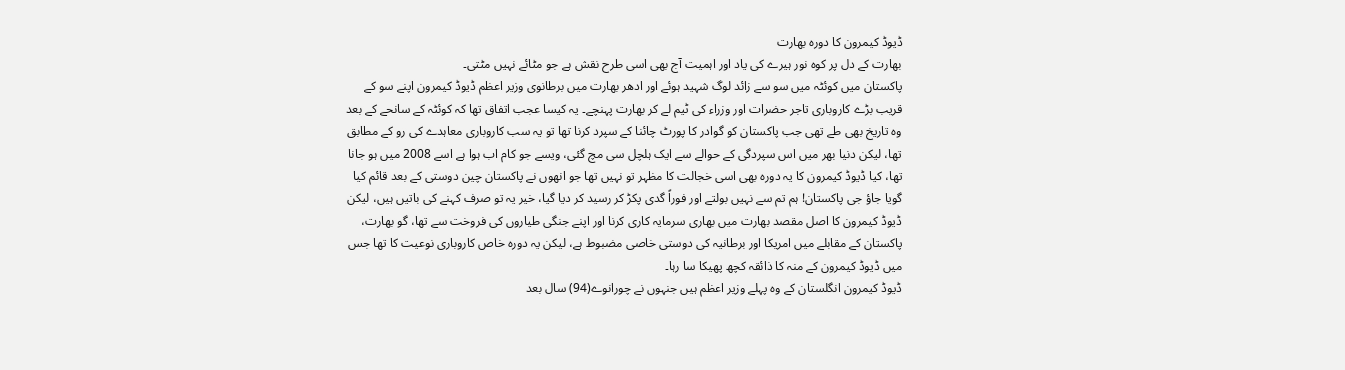ڈیوڈ کیمرون کا دورہ بھارت
بھارت کے دل پر کوہ نور ہیرے کی یاد اور اہمیت آج بھی اسی طرح نقش ہے جو مٹائے نہیں مٹتی۔
پاکستان میں کوئٹہ میں سو سے زائد لوگ شہید ہوئے اور ادھر بھارت میں برطانوی وزیر اعظم ڈیوڈ کیمرون اپنے سو کے قریب بڑے کاروباری تاجر حضرات اور وزراء کی ٹیم لے کر بھارت پہنچے۔ یہ کیسا عجب اتفاق تھا کہ کوئٹہ کے سانحے کے بعد وہ تاریخ بھی طے تھی جب پاکستان کو گوادر کا پورٹ چائنا کے سپرد کرنا تھا تو یہ سب کاروباری معاہدے کی رو کے مطابق تھا، لیکن دنیا بھر میں اس سپردگی کے حوالے سے ایک ہلچل سی مچ گئی، ویسے جو کام اب ہوا ہے اسے 2008 میں ہو جانا تھا، کیا ڈیوڈ کیمرون کا یہ دورہ بھی اسی خجالت کا مظہر تو نہیں تھا جو انھوں نے پاکستان چین دوستی کے بعد قائم کیا گویا جاؤ جی پاکستان! ہم تم سے نہیں بولتے اور فوراً گدی پکڑ کر رسید کر دیا گیا، خیر یہ تو صرف کہنے کی باتیں ہیں، لیکن ڈیوڈ کیمرون کا اصل مقصد بھارت میں بھاری سرمایہ کاری کرنا اور اپنے جنگی طیاروں کی فروخت سے تھا، گو بھارت، پاکستان کے مقابلے میں امریکا اور برطانیہ کی دوستی خاصی مضبوط ہے، لیکن یہ دورہ خاص کاروباری نوعیت کا تھا جس میں ڈیوڈ کیمرون کے منہ کا ذائقہ کچھ پھیکا سا رہا۔
ڈیوڈ کیمرون انگلستان کے وہ پہلے وزیر اعظم ہیں جنہوں نے چورانوے(94) سال بعد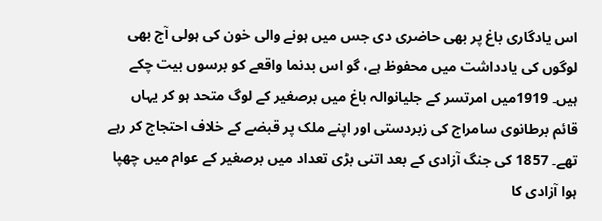اس یادگاری باغ پر بھی حاضری دی جس میں ہونے والی خون کی ہولی آج بھی لوگوں کی یادداشت میں محفوظ ہے، گو اس بدنما واقعے کو برسوں بیت چکے ہیں۔ 1919میں امرتسر کے جلیانوالہ باغ میں برصغیر کے لوگ متحد ہو کر یہاں قائم برطانوی سامراج کی زبردستی اور اپنے ملک پر قبضے کے خلاف احتجاج کر رہے تھے۔ 1857 کی جنگ آزادی کے بعد اتنی بڑی تعداد میں برصغیر کے عوام میں چھپا ہوا آزادی کا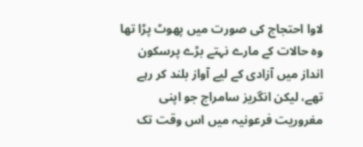لاوا احتجاج کی صورت میں پھوٹ پڑا تھا وہ حالات کے مارے نہتے بڑے پرسکون انداز میں آزادی کے لیے آواز بلند کر رہے تھے، لیکن انگریز سامراج جو اپنی مغروریت فرعونیہ میں اس وقت تک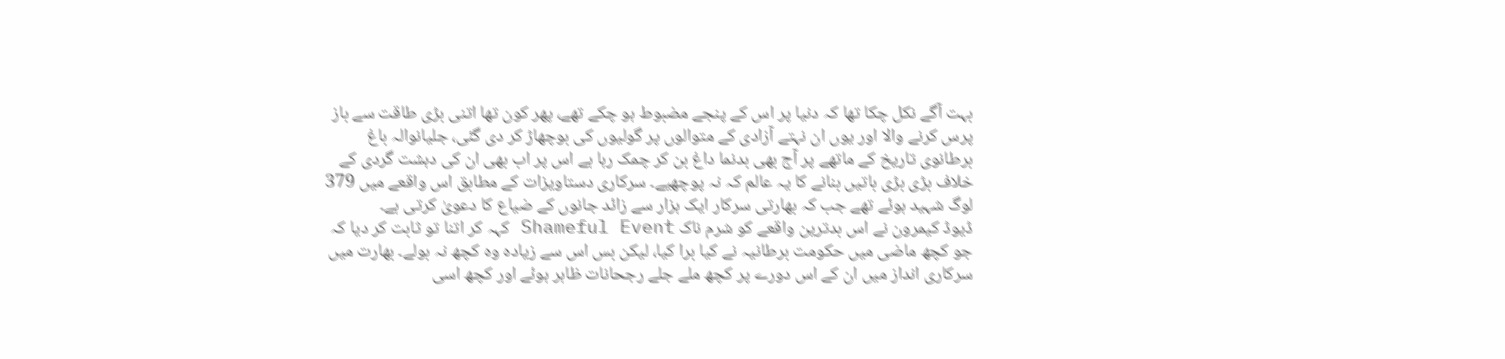بہت آگے نکل چکا تھا کہ دنیا پر اس کے پنجے مضبوط ہو چکے تھے، پھر کون تھا اتنی بڑی طاقت سے باز پرس کرنے والا اور یوں ان نہتے آزادی کے متوالوں پر گولیوں کی بوچھاڑ کر دی گئی، جلیانوالہ باغ برطانوی تاریخ کے ماتھے پر آج بھی بدنما داغ بن کر چمک رہا ہے اس پر اب بھی ان کی دہشت گردی کے خلاف بڑی بڑی باتیں بنانے کا یہ عالم کہ نہ پوچھیے۔ سرکاری دستاویزات کے مطابق اس واقعے میں 379 لوگ شہید ہوئے تھے جب کہ بھارتی سرکار ایک ہزار سے زائد جانوں کے ضیاع کا دعویٰ کرتی ہے۔
ڈیوڈ کیمرون نے اس بدترین واقعے کو شرم ناک Shameful Event کہہ کر اتنا تو ثابت کر دیا کہ جو کچھ ماضی میں حکومت برطانیہ نے کیا برا کیا، لیکن بس اس سے زیادہ وہ کچھ نہ بولے۔ بھارت میں سرکاری انداز میں ان کے اس دورے پر کچھ ملے جلے رجحانات ظاہر ہوئے اور کچھ اسی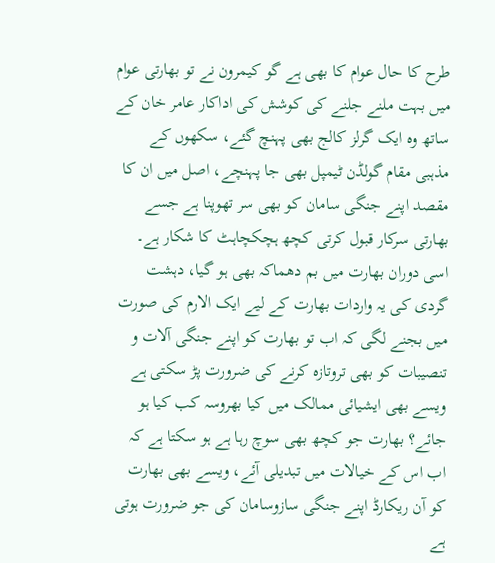طرح کا حال عوام کا بھی ہے گو کیمرون نے تو بھارتی عوام میں بہت ملنے جلنے کی کوشش کی اداکار عامر خان کے ساتھ وہ ایک گرلز کالج بھی پہنچ گئے، سکھوں کے مذہبی مقام گولڈن ٹیمپل بھی جا پہنچے، اصل میں ان کا مقصد اپنے جنگی سامان کو بھی سر تھوپنا ہے جسے بھارتی سرکار قبول کرتی کچھ ہچکچاہٹ کا شکار ہے۔
اسی دوران بھارت میں بم دھماکہ بھی ہو گیا، دہشت گردی کی یہ واردات بھارت کے لیے ایک الارم کی صورت میں بجنے لگی کہ اب تو بھارت کو اپنے جنگی آلات و تنصیبات کو بھی تروتازہ کرنے کی ضرورت پڑ سکتی ہے ویسے بھی ایشیائی ممالک میں کیا بھروسہ کب کیا ہو جائے؟ بھارت جو کچھ بھی سوچ رہا ہے ہو سکتا ہے کہ اب اس کے خیالات میں تبدیلی آئے، ویسے بھی بھارت کو آن ریکارڈ اپنے جنگی سازوسامان کی جو ضرورت ہوتی ہے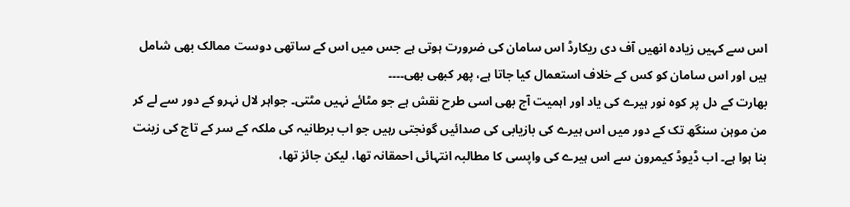اس سے کہیں زیادہ انھیں آف دی ریکارڈ اس سامان کی ضرورت ہوتی ہے جس میں اس کے ساتھی دوست ممالک بھی شامل ہیں اور اس سامان کو کس کے خلاف استعمال کیا جاتا ہے، پھر کبھی بھی۔۔۔۔
بھارت کے دل پر کوہ نور ہیرے کی یاد اور اہمیت آج بھی اسی طرح نقش ہے جو مٹائے نہیں مٹتی۔ جواہر لال نہرو کے دور سے لے کر من موہن سنگھ تک کے دور میں اس ہیرے کی بازیابی کی صدائیں گونجتی رہیں جو اب برطانیہ کی ملکہ کے سر کے تاج کی زینت بنا ہوا ہے۔ اب ڈیوڈ کیمرون سے اس ہیرے کی واپسی کا مطالبہ انتہائی احمقانہ تھا، لیکن جائز تھا،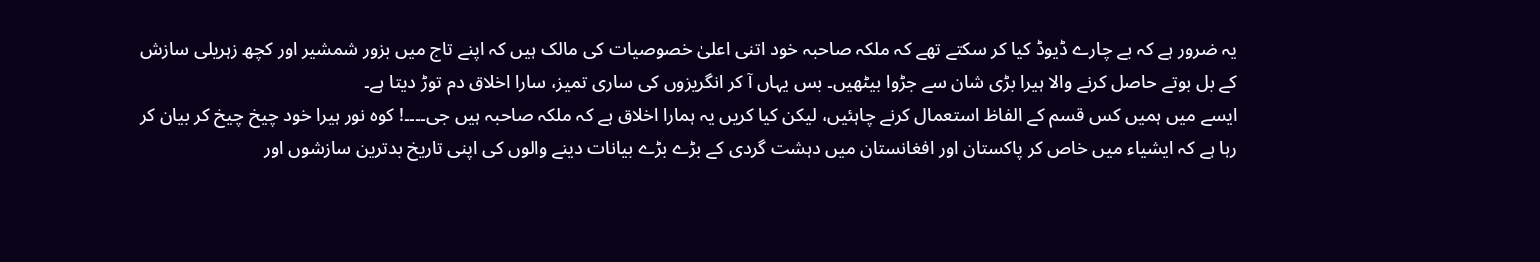یہ ضرور ہے کہ بے چارے ڈیوڈ کیا کر سکتے تھے کہ ملکہ صاحبہ خود اتنی اعلیٰ خصوصیات کی مالک ہیں کہ اپنے تاج میں بزور شمشیر اور کچھ زہریلی سازش کے بل بوتے حاصل کرنے والا ہیرا بڑی شان سے جڑوا بیٹھیں۔ بس یہاں آ کر انگریزوں کی ساری تمیز، سارا اخلاق دم توڑ دیتا ہے۔
ایسے میں ہمیں کس قسم کے الفاظ استعمال کرنے چاہئیں، لیکن کیا کریں یہ ہمارا اخلاق ہے کہ ملکہ صاحبہ ہیں جی۔۔۔۔! کوہ نور ہیرا خود چیخ چیخ کر بیان کر رہا ہے کہ ایشیاء میں خاص کر پاکستان اور افغانستان میں دہشت گردی کے بڑے بڑے بیانات دینے والوں کی اپنی تاریخ بدترین سازشوں اور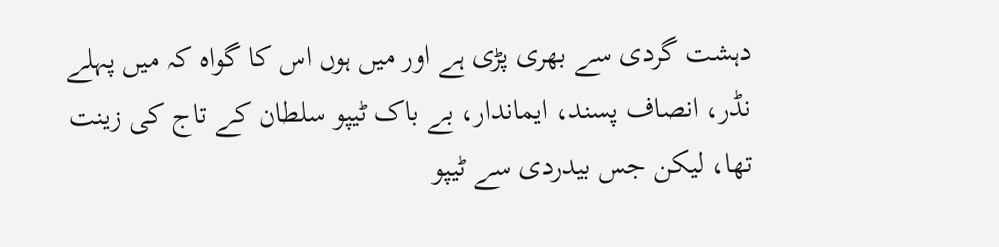دہشت گردی سے بھری پڑی ہے اور میں ہوں اس کا گواہ کہ میں پہلے نڈر، انصاف پسند، ایماندار، بے باک ٹیپو سلطان کے تاج کی زینت تھا، لیکن جس بیدردی سے ٹیپو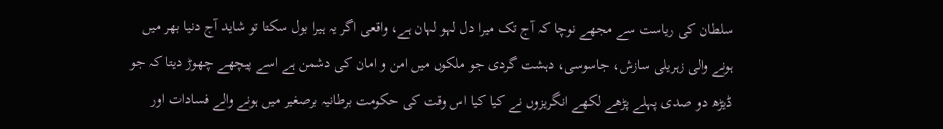سلطان کی ریاست سے مجھے نوچا کہ آج تک میرا دل لہو لہان ہے، واقعی اگر یہ ہیرا بول سکتا تو شاید آج دنیا بھر میں ہونے والی زہریلی سازش، جاسوسی، دہشت گردی جو ملکوں میں امن و امان کی دشمن ہے اسے پیچھے چھوڑ دیتا کہ جو ڈیڑھ دو صدی پہلے پڑھے لکھے انگریزوں نے کیا کیا اس وقت کی حکومت برطانیہ برصغیر میں ہونے والے فسادات اور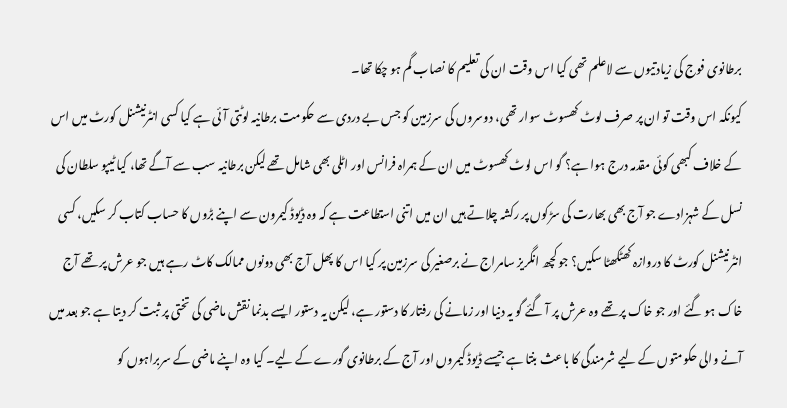برطانوی فوج کی زیادتیوں سے لاعلم تھی کیا اس وقت ان کی تعلیم کا نصاب گم ہو چکا تھا۔
کیونکہ اس وقت تو ان پر صرف لوٹ کھسوٹ سوار تھی، دوسروں کی سرزمین کو جس بے دردی سے حکومت برطانیہ لوٹتی آئی ہے کیا کسی انٹرنیشنل کورٹ میں اس کے خلاف کبھی کوئی مقدمہ درج ہوا ہے؟ گو اس لوٹ کھسوٹ میں ان کے ہمراہ فرانس اور اٹلی بھی شامل تھے لیکن برطانیہ سب سے آگے تھا، کیا ٹیپو سلطان کی نسل کے شہزادے جو آج بھی بھارت کی سڑکوں پر رکشہ چلاتے ہیں ان میں اتنی استطاعت ہے کہ وہ ڈیوڈ کیمرون سے اپنے بڑوں کا حساب کتاب کر سکیں، کسی انٹرنیشنل کورٹ کا دروازہ کھٹکھٹا سکیں؟ جو کچھ انگریز سامراج نے برصغیر کی سرزمین پر کیا اس کا پھل آج بھی دونوں ممالک کاٹ رہے ہیں جو عرش پر تھے آج خاک ہو گئے اور جو خاک پر تھے وہ عرش پر آ گئے گو یہ دنیا اور زمانے کی رفتار کا دستور ہے، لیکن یہ دستور ایسے بدنما نقش ماضی کی تختی پر ثبت کر دیتا ہے جو بعد میں آنے والی حکومتوں کے لیے شرمندگی کا باعث بنتا ہے جیسے ڈیوڈ کیمروں اور آج کے برطانوی گورے کے لیے۔ کیا وہ اپنے ماضی کے سربراہوں کو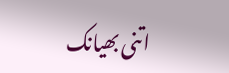اتنی بھیانک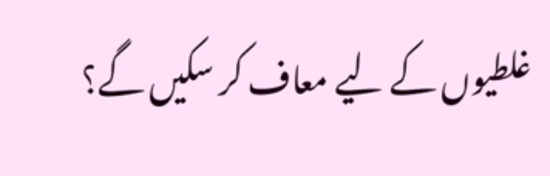غلطیوں کے لیے معاف کر سکیں گے؟